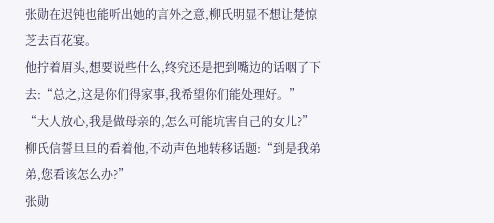张勋在迟钝也能听出她的言外之意,柳氏明显不想让楚惊芝去百花宴。
他拧着眉头,想要说些什么,终究还是把到嘴边的话咽了下去:“总之,这是你们得家事,我希望你们能处理好。”
“大人放心,我是做母亲的,怎么可能坑害自己的女儿?”
柳氏信誓旦旦的看着他,不动声色地转移话题:“到是我弟弟,您看该怎么办?”
张勋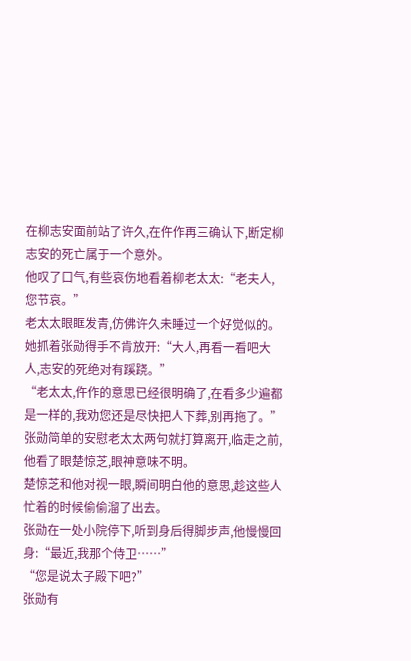在柳志安面前站了许久,在仵作再三确认下,断定柳志安的死亡属于一个意外。
他叹了口气,有些哀伤地看着柳老太太:“老夫人,您节哀。”
老太太眼眶发青,仿佛许久未睡过一个好觉似的。
她抓着张勋得手不肯放开:“大人,再看一看吧大人,志安的死绝对有蹊跷。”
“老太太,仵作的意思已经很明确了,在看多少遍都是一样的,我劝您还是尽快把人下葬,别再拖了。”
张勋简单的安慰老太太两句就打算离开,临走之前,他看了眼楚惊芝,眼神意味不明。
楚惊芝和他对视一眼,瞬间明白他的意思,趁这些人忙着的时候偷偷溜了出去。
张勋在一处小院停下,听到身后得脚步声,他慢慢回身:“最近,我那个侍卫……”
“您是说太子殿下吧?”
张勋有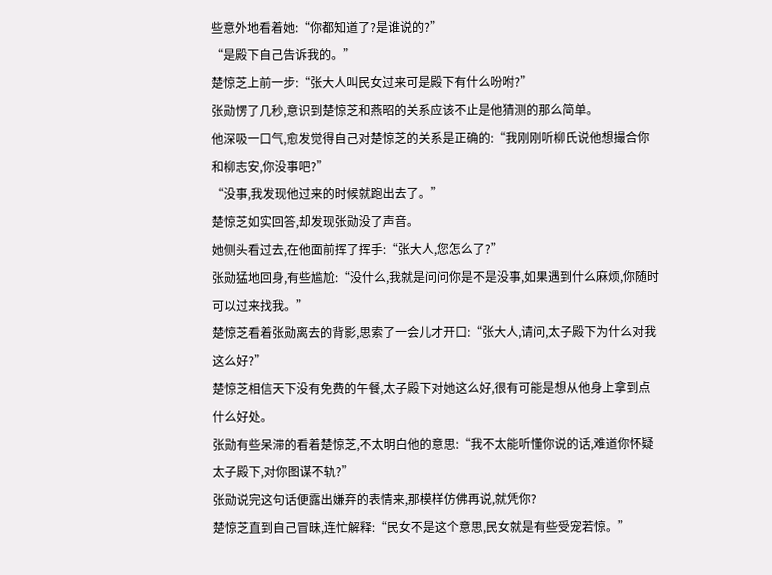些意外地看着她:“你都知道了?是谁说的?”
“是殿下自己告诉我的。”
楚惊芝上前一步:“张大人叫民女过来可是殿下有什么吩咐?”
张勋愣了几秒,意识到楚惊芝和燕昭的关系应该不止是他猜测的那么简单。
他深吸一口气,愈发觉得自己对楚惊芝的关系是正确的:“我刚刚听柳氏说他想撮合你和柳志安,你没事吧?”
“没事,我发现他过来的时候就跑出去了。”
楚惊芝如实回答,却发现张勋没了声音。
她侧头看过去,在他面前挥了挥手:“张大人,您怎么了?”
张勋猛地回身,有些尴尬:“没什么,我就是问问你是不是没事,如果遇到什么麻烦,你随时可以过来找我。”
楚惊芝看着张勋离去的背影,思索了一会儿才开口:“张大人,请问,太子殿下为什么对我这么好?”
楚惊芝相信天下没有免费的午餐,太子殿下对她这么好,很有可能是想从他身上拿到点什么好处。
张勋有些呆滞的看着楚惊芝,不太明白他的意思:“我不太能听懂你说的话,难道你怀疑太子殿下,对你图谋不轨?”
张勋说完这句话便露出嫌弃的表情来,那模样仿佛再说,就凭你?
楚惊芝直到自己冒昧,连忙解释:“民女不是这个意思,民女就是有些受宠若惊。”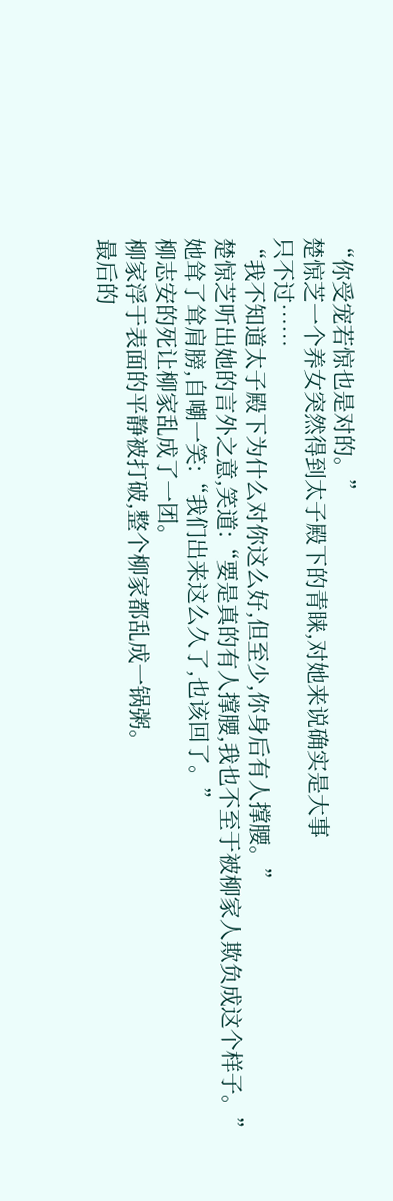“你受宠若惊也是对的。”
楚惊芝一个养女突然得到太子殿下的青睐,对她来说确实是大事
只不过……
“我不知道太子殿下为什么对你这么好,但至少,你身后有人撑腰。”
楚惊芝听出她的言外之意,笑道:“要是真的有人撑腰,我也不至于被柳家人欺负成这个样子。”
她耸了耸肩膀,自嘲一笑:“我们出来这么久了,也该回了。”
柳志安的死让柳家乱成了一团。
柳家浮于表面的平静被打破,整个柳家都乱成一锅粥。
最后的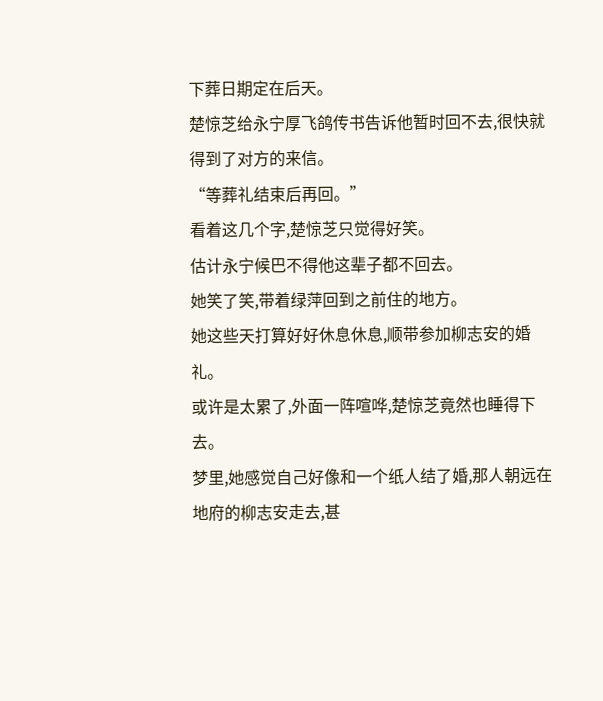下葬日期定在后天。
楚惊芝给永宁厚飞鸽传书告诉他暂时回不去,很快就得到了对方的来信。
“等葬礼结束后再回。”
看着这几个字,楚惊芝只觉得好笑。
估计永宁候巴不得他这辈子都不回去。
她笑了笑,带着绿萍回到之前住的地方。
她这些天打算好好休息休息,顺带参加柳志安的婚礼。
或许是太累了,外面一阵喧哗,楚惊芝竟然也睡得下去。
梦里,她感觉自己好像和一个纸人结了婚,那人朝远在地府的柳志安走去,甚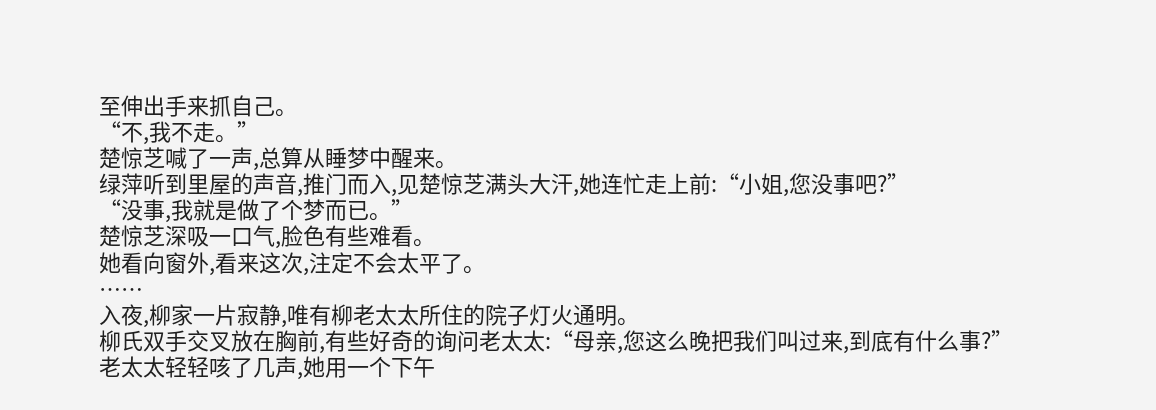至伸出手来抓自己。
“不,我不走。”
楚惊芝喊了一声,总算从睡梦中醒来。
绿萍听到里屋的声音,推门而入,见楚惊芝满头大汗,她连忙走上前:“小姐,您没事吧?”
“没事,我就是做了个梦而已。”
楚惊芝深吸一口气,脸色有些难看。
她看向窗外,看来这次,注定不会太平了。
……
入夜,柳家一片寂静,唯有柳老太太所住的院子灯火通明。
柳氏双手交叉放在胸前,有些好奇的询问老太太:“母亲,您这么晚把我们叫过来,到底有什么事?”
老太太轻轻咳了几声,她用一个下午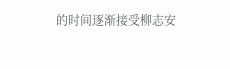的时间逐渐接受柳志安